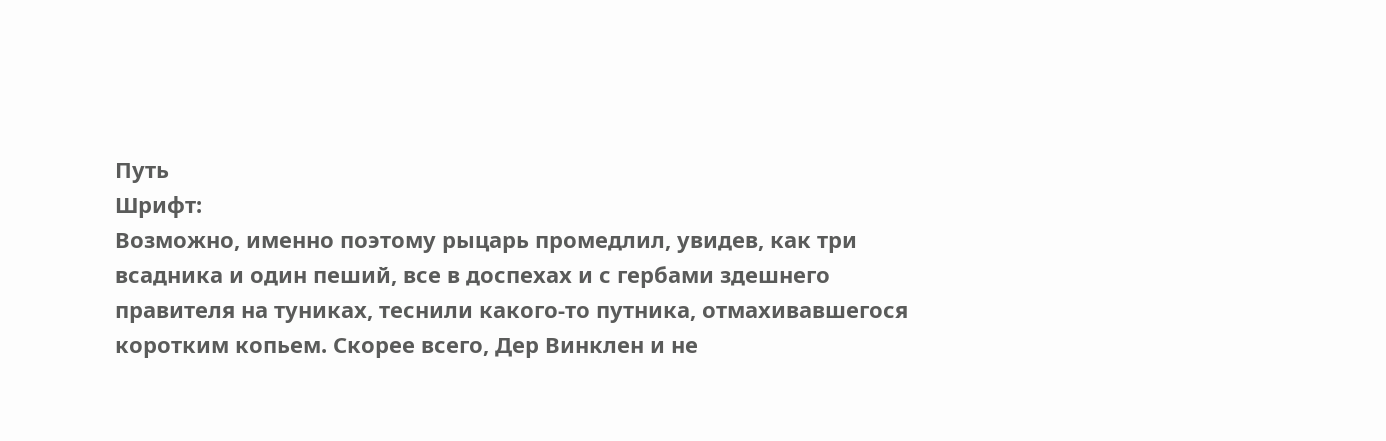Путь
Шрифт:
Возможно, именно поэтому рыцарь промедлил, увидев, как три всадника и один пеший, все в доспехах и с гербами здешнего правителя на туниках, теснили какого-то путника, отмахивавшегося коротким копьем. Скорее всего, Дер Винклен и не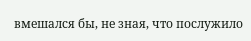вмешался бы, не зная, что послужило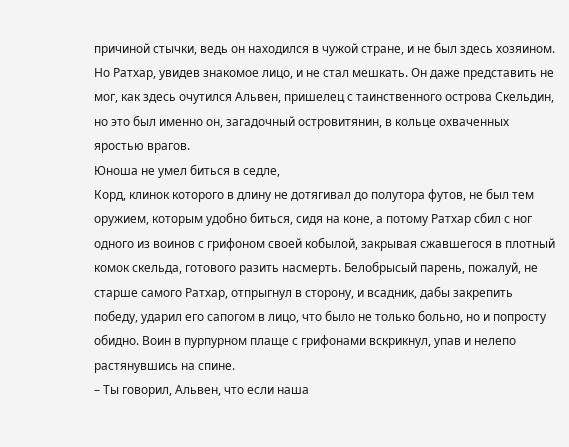причиной стычки, ведь он находился в чужой стране, и не был здесь хозяином. Но Ратхар, увидев знакомое лицо, и не стал мешкать. Он даже представить не мог, как здесь очутился Альвен, пришелец с таинственного острова Скельдин, но это был именно он, загадочный островитянин, в кольце охваченных яростью врагов.
Юноша не умел биться в седле,
Корд, клинок которого в длину не дотягивал до полутора футов, не был тем оружием, которым удобно биться, сидя на коне, а потому Ратхар сбил с ног одного из воинов с грифоном своей кобылой, закрывая сжавшегося в плотный комок скельда, готового разить насмерть. Белобрысый парень, пожалуй, не старше самого Ратхар, отпрыгнул в сторону, и всадник, дабы закрепить победу, ударил его сапогом в лицо, что было не только больно, но и попросту обидно. Воин в пурпурном плаще с грифонами вскрикнул, упав и нелепо растянувшись на спине.
– Ты говорил, Альвен, что если наша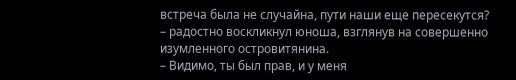встреча была не случайна, пути наши еще пересекутся?
– радостно воскликнул юноша, взглянув на совершенно изумленного островитянина.
– Видимо, ты был прав, и у меня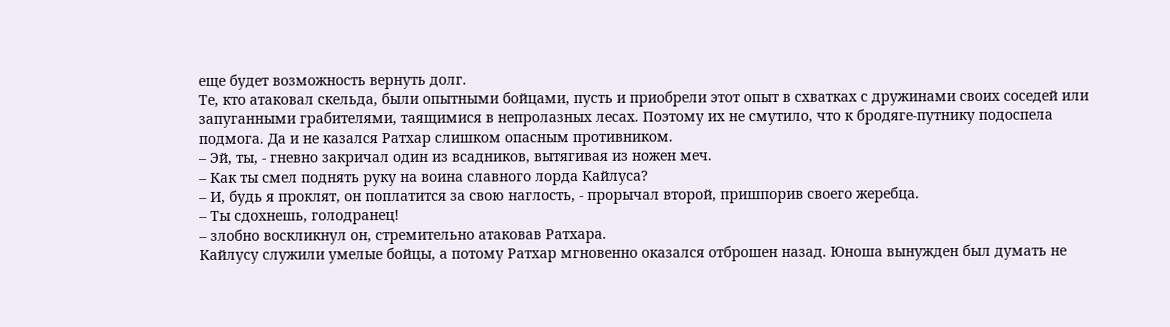еще будет возможность вернуть долг.
Те, кто атаковал скельда, были опытными бойцами, пусть и приобрели этот опыт в схватках с дружинами своих соседей или запуганными грабителями, таящимися в непролазных лесах. Поэтому их не смутило, что к бродяге-путнику подоспела подмога. Да и не казался Ратхар слишком опасным противником.
– Эй, ты, - гневно закричал один из всадников, вытягивая из ножен меч.
– Как ты смел поднять руку на воина славного лорда Кайлуса?
– И, будь я проклят, он поплатится за свою наглость, - прорычал второй, пришпорив своего жеребца.
– Ты сдохнешь, голодранец!
– злобно воскликнул он, стремительно атаковав Ратхара.
Кайлусу служили умелые бойцы, а потому Ратхар мгновенно оказался отброшен назад. Юноша вынужден был думать не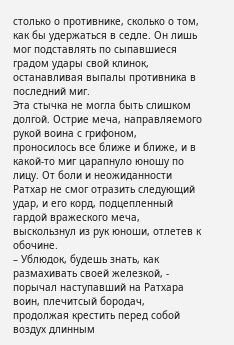столько о противнике, сколько о том, как бы удержаться в седле. Он лишь мог подставлять по сыпавшиеся градом удары свой клинок, останавливая выпалы противника в последний миг.
Эта стычка не могла быть слишком долгой. Острие меча, направляемого рукой воина с грифоном, проносилось все ближе и ближе, и в какой-то миг царапнуло юношу по лицу. От боли и неожиданности Ратхар не смог отразить следующий удар, и его корд, подцепленный гардой вражеского меча, выскользнул из рук юноши, отлетев к обочине.
– Ублюдок, будешь знать, как размахивать своей железкой, - порычал наступавший на Ратхара воин, плечитсый бородач, продолжая крестить перед собой воздух длинным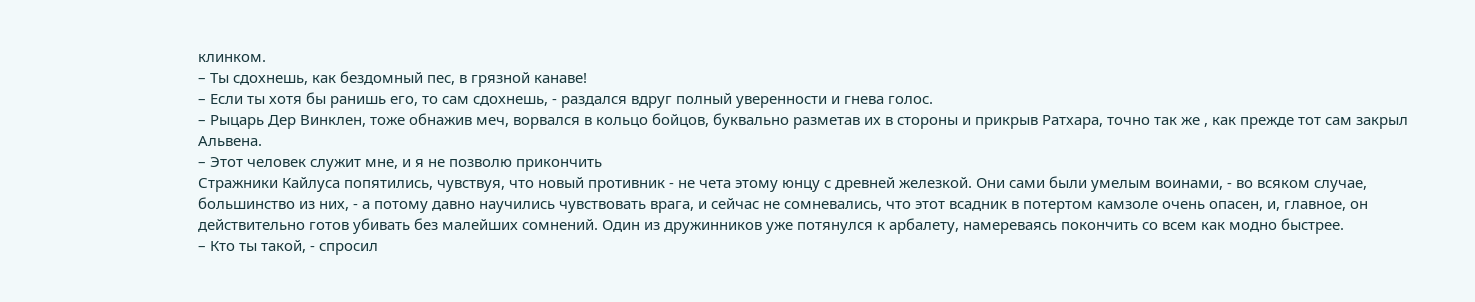клинком.
– Ты сдохнешь, как бездомный пес, в грязной канаве!
– Если ты хотя бы ранишь его, то сам сдохнешь, - раздался вдруг полный уверенности и гнева голос.
– Рыцарь Дер Винклен, тоже обнажив меч, ворвался в кольцо бойцов, буквально разметав их в стороны и прикрыв Ратхара, точно так же , как прежде тот сам закрыл Альвена.
– Этот человек служит мне, и я не позволю прикончить
Стражники Кайлуса попятились, чувствуя, что новый противник - не чета этому юнцу с древней железкой. Они сами были умелым воинами, - во всяком случае, большинство из них, - а потому давно научились чувствовать врага, и сейчас не сомневались, что этот всадник в потертом камзоле очень опасен, и, главное, он действительно готов убивать без малейших сомнений. Один из дружинников уже потянулся к арбалету, намереваясь покончить со всем как модно быстрее.
– Кто ты такой, - спросил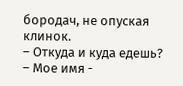бородач, не опуская клинок.
– Откуда и куда едешь?
– Мое имя -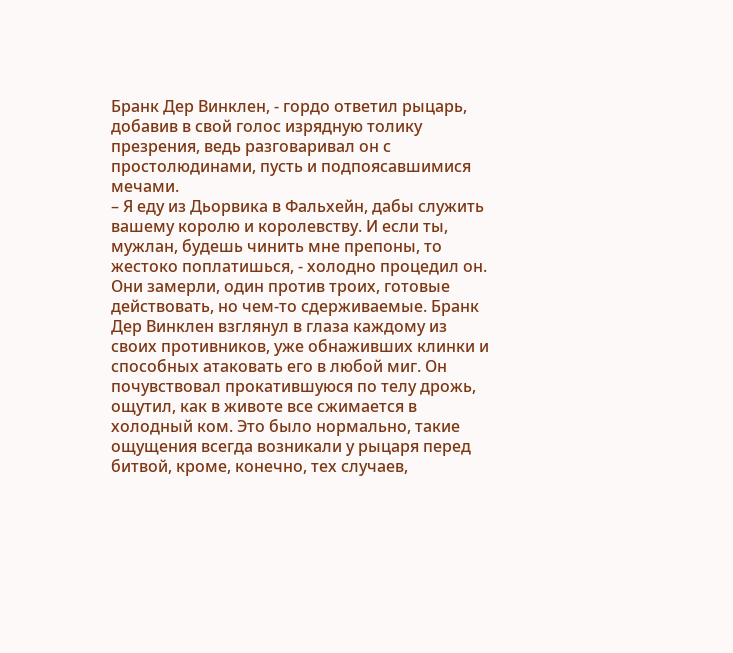Бранк Дер Винклен, - гордо ответил рыцарь, добавив в свой голос изрядную толику презрения, ведь разговаривал он с простолюдинами, пусть и подпоясавшимися мечами.
– Я еду из Дьорвика в Фальхейн, дабы служить вашему королю и королевству. И если ты, мужлан, будешь чинить мне препоны, то жестоко поплатишься, - холодно процедил он.
Они замерли, один против троих, готовые действовать, но чем-то сдерживаемые. Бранк Дер Винклен взглянул в глаза каждому из своих противников, уже обнаживших клинки и способных атаковать его в любой миг. Он почувствовал прокатившуюся по телу дрожь, ощутил, как в животе все сжимается в холодный ком. Это было нормально, такие ощущения всегда возникали у рыцаря перед битвой, кроме, конечно, тех случаев,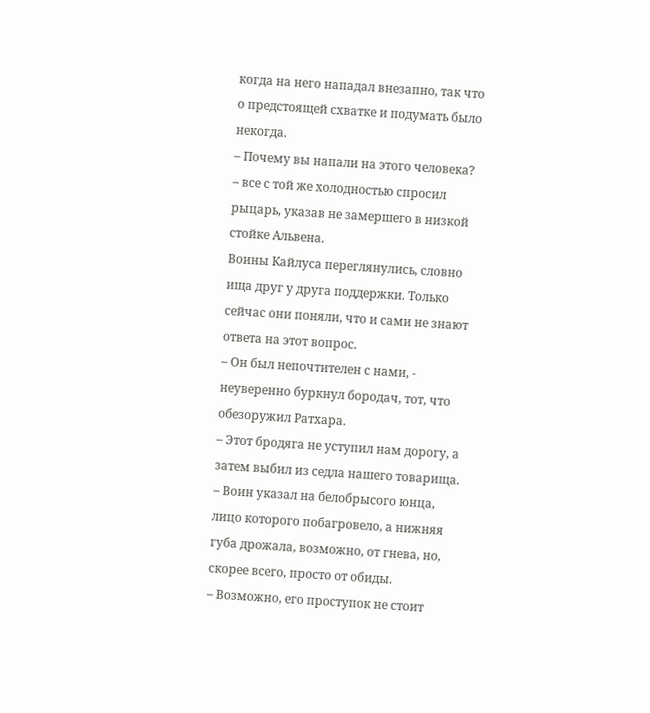когда на него нападал внезапно, так что о предстоящей схватке и подумать было некогда.
– Почему вы напали на этого человека?
– все с той же холодностью спросил рыцарь, указав не замершего в низкой стойке Альвена.
Воины Кайлуса переглянулись, словно ища друг у друга поддержки. Только сейчас они поняли, что и сами не знают ответа на этот вопрос.
– Он был непочтителен с нами, - неуверенно буркнул бородач, тот, что обезоружил Ратхара.
– Этот бродяга не уступил нам дорогу, а затем выбил из седла нашего товарища.
– Воин указал на белобрысого юнца, лицо которого побагровело, а нижняя губа дрожала, возможно, от гнева, но, скорее всего, просто от обиды.
– Возможно, его проступок не стоит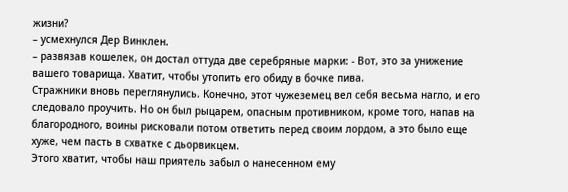жизни?
– усмехнулся Дер Винклен.
– развязав кошелек, он достал оттуда две серебряные марки: - Вот, это за унижение вашего товарища. Хватит, чтобы утопить его обиду в бочке пива.
Стражники вновь переглянулись. Конечно, этот чужеземец вел себя весьма нагло, и его следовало проучить. Но он был рыцарем, опасным противником, кроме того, напав на благородного, воины рисковали потом ответить перед своим лордом, а это было еще хуже, чем пасть в схватке с дьорвикцем.
Этого хватит, чтобы наш приятель забыл о нанесенном ему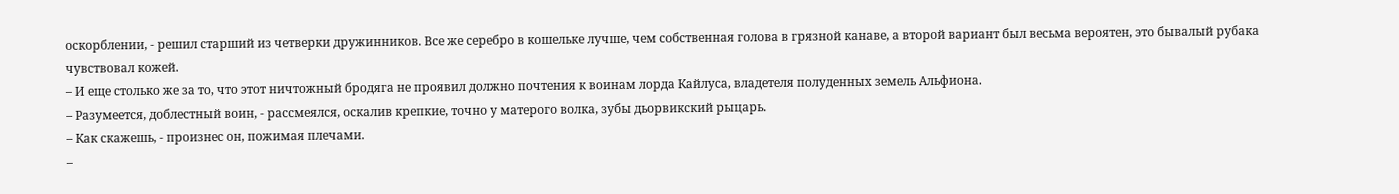оскорблении, - решил старший из четверки дружинников. Все же серебро в кошельке лучше, чем собственная голова в грязной канаве, а второй вариант был весьма вероятен, это бывалый рубака чувствовал кожей.
– И еще столько же за то, что этот ничтожный бродяга не проявил должно почтения к воинам лорда Кайлуса, владетеля полуденных земель Альфиона.
– Разумеется, доблестный воин, - рассмеялся, оскалив крепкие, точно у матерого волка, зубы дьорвикский рыцарь.
– Как скажешь, - произнес он, пожимая плечами.
–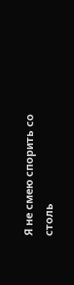Я не смею спорить со столь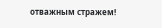отважным стражем!